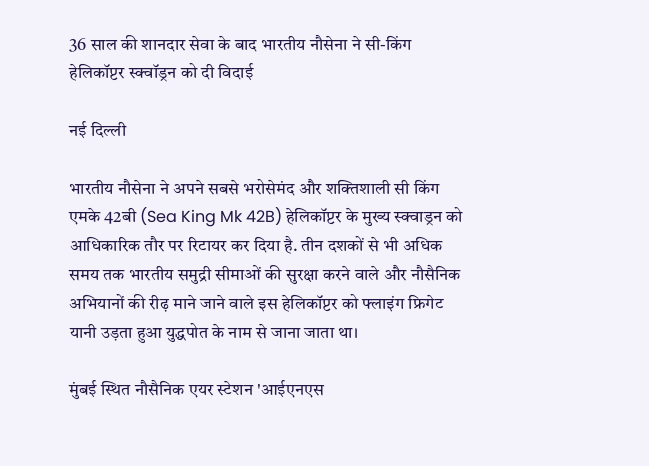36 साल की शानदार सेवा के बाद भारतीय नौसेना ने सी-किंग हेलिकॉप्टर स्क्वॉड्रन को दी विदाई

नई दिल्ली

भारतीय नौसेना ने अपने सबसे भरोसेमंद और शक्तिशाली सी किंग एमके 42बी (Sea King Mk 42B) हेलिकॉप्टर के मुख्य स्क्वाड्रन को आधिकारिक तौर पर रिटायर कर दिया है. तीन दशकों से भी अधिक समय तक भारतीय समुद्री सीमाओं की सुरक्षा करने वाले और नौसैनिक अभियानों की रीढ़ माने जाने वाले इस हेलिकॉप्टर को फ्लाइंग फ्रिगेट यानी उड़ता हुआ युद्धपोत के नाम से जाना जाता था।

मुंबई स्थित नौसैनिक एयर स्टेशन 'आईएनएस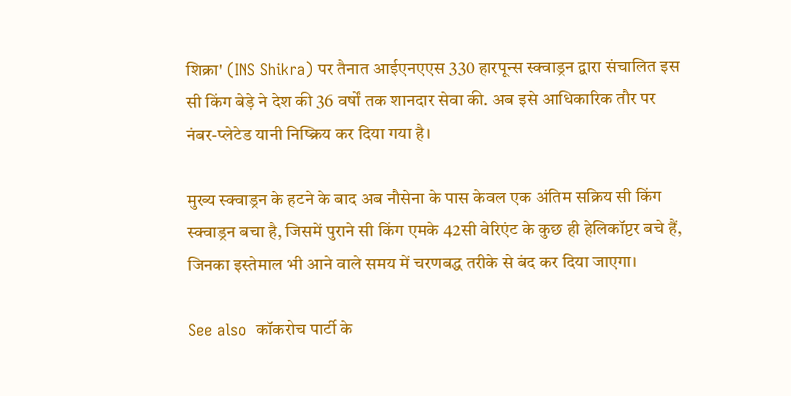शिक्रा' (INS Shikra) पर तैनात आईएनएएस 330 हारपून्स स्क्वाड्रन द्वारा संचालित इस सी किंग बेड़े ने देश की 36 वर्षों तक शानदार सेवा की. अब इसे आधिकारिक तौर पर नंबर-प्लेटेड यानी निष्क्रिय कर दिया गया है।

मुख्य स्क्वाड्रन के हटने के बाद अब नौसेना के पास केवल एक अंतिम सक्रिय सी किंग स्क्वाड्रन बचा है, जिसमें पुराने सी किंग एमके 42सी वेरिएंट के कुछ ही हेलिकॉप्टर बचे हैं, जिनका इस्तेमाल भी आने वाले समय में चरणबद्ध तरीके से बंद कर दिया जाएगा।

See also  कॉकरोच पार्टी के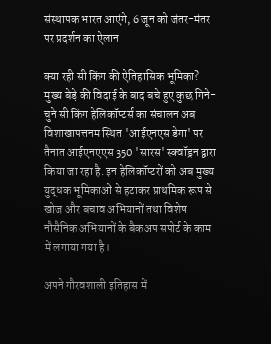संस्थापक भारत आएंगे, 6 जून को जंतर-मंतर पर प्रदर्शन का ऐलान

क्या रही सी किंग की ऐतिहासिक भूमिका?
मुख्य बेड़े की विदाई के बाद बचे हुए कुछ गिने-चुने सी किंग हेलिकॉप्टर्स का संचालन अब विशाखापत्तनम स्थित 'आईएनएस डेगा' पर तैनात आईएनएएस 350 'सारस' स्क्वॉड्रन द्वारा किया जा रहा है. इन हेलिकॉप्टरों को अब मुख्य युद्धक भूमिकाओं से हटाकर प्राथमिक रूप से खोज और बचाव अभियानों तथा विशेष नौसैनिक अभियानों के बैकअप सपोर्ट के काम में लगाया गया है।

अपने गौरवशाली इतिहास में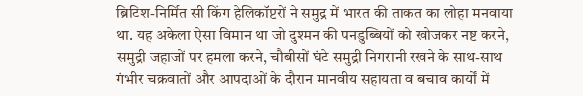ब्रिटिश-निर्मित सी किंग हेलिकॉप्टरों ने समुद्र में भारत की ताकत का लोहा मनवाया था. यह अकेला ऐसा विमान था जो दुश्मन की पनडुब्बियों को खोजकर नष्ट करने, समुद्री जहाजों पर हमला करने, चौबीसों घंटे समुद्री निगरानी रखने के साथ-साथ गंभीर चक्रवातों और आपदाओं के दौरान मानवीय सहायता व बचाव कार्यों में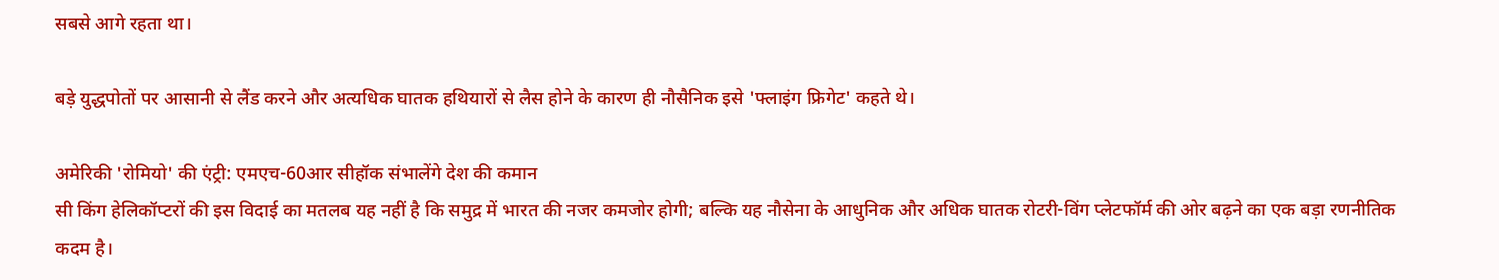सबसे आगे रहता था।

बड़े युद्धपोतों पर आसानी से लैंड करने और अत्यधिक घातक हथियारों से लैस होने के कारण ही नौसैनिक इसे 'फ्लाइंग फ्रिगेट' कहते थे।

अमेरिकी 'रोमियो' की एंट्री: एमएच-60आर सीहॉक संभालेंगे देश की कमान
सी किंग हेलिकॉप्टरों की इस विदाई का मतलब यह नहीं है कि समुद्र में भारत की नजर कमजोर होगी; बल्कि यह नौसेना के आधुनिक और अधिक घातक रोटरी-विंग प्लेटफॉर्म की ओर बढ़ने का एक बड़ा रणनीतिक कदम है।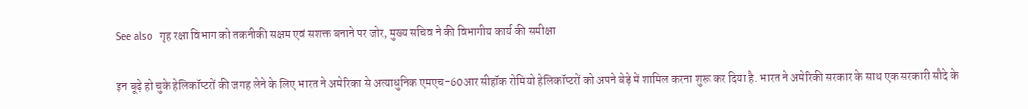See also  गृह रक्षा विभाग को तकनीकी सक्षम एवं सशक्त बनाने पर जोर, मुख्य सचिव ने की विभागीय कार्य की समीक्षा

इन बूढ़े हो चुके हेलिकॉप्टरों की जगह लेने के लिए भारत ने अमेरिका से अत्याधुनिक एमएच-60आर सीहॉक रोमियो हेलिकॉप्टरों को अपने बेड़े में शामिल करना शुरू कर दिया है. भारत ने अमेरिकी सरकार के साथ एक सरकारी सौदे के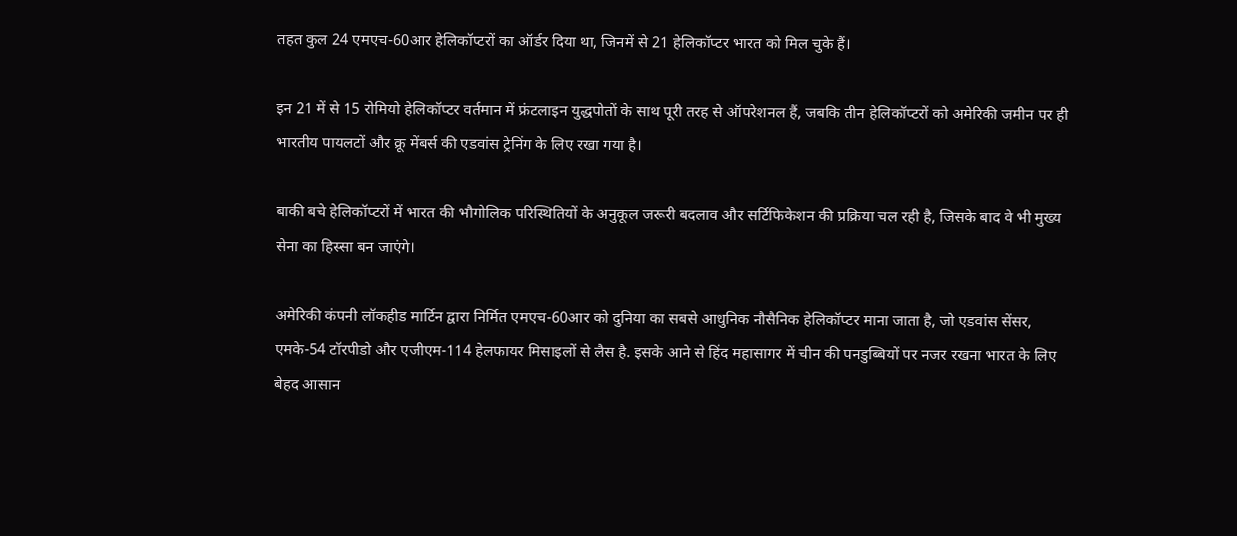तहत कुल 24 एमएच-60आर हेलिकॉप्टरों का ऑर्डर दिया था, जिनमें से 21 हेलिकॉप्टर भारत को मिल चुके हैं।

इन 21 में से 15 रोमियो हेलिकॉप्टर वर्तमान में फ्रंटलाइन युद्धपोतों के साथ पूरी तरह से ऑपरेशनल हैं, जबकि तीन हेलिकॉप्टरों को अमेरिकी जमीन पर ही भारतीय पायलटों और क्रू मेंबर्स की एडवांस ट्रेनिंग के लिए रखा गया है।

बाकी बचे हेलिकॉप्टरों में भारत की भौगोलिक परिस्थितियों के अनुकूल जरूरी बदलाव और सर्टिफिकेशन की प्रक्रिया चल रही है, जिसके बाद वे भी मुख्य सेना का हिस्सा बन जाएंगे।

अमेरिकी कंपनी लॉकहीड मार्टिन द्वारा निर्मित एमएच-60आर को दुनिया का सबसे आधुनिक नौसैनिक हेलिकॉप्टर माना जाता है, जो एडवांस सेंसर, एमके-54 टॉरपीडो और एजीएम-114 हेलफायर मिसाइलों से लैस है. इसके आने से हिंद महासागर में चीन की पनडुब्बियों पर नजर रखना भारत के लिए बेहद आसान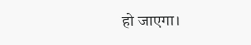हो जाएगा।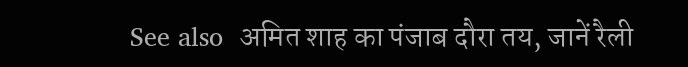See also  अमित शाह का पंजाब दौरा तय, जानें रैली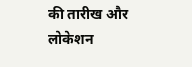की तारीख और लोकेशन